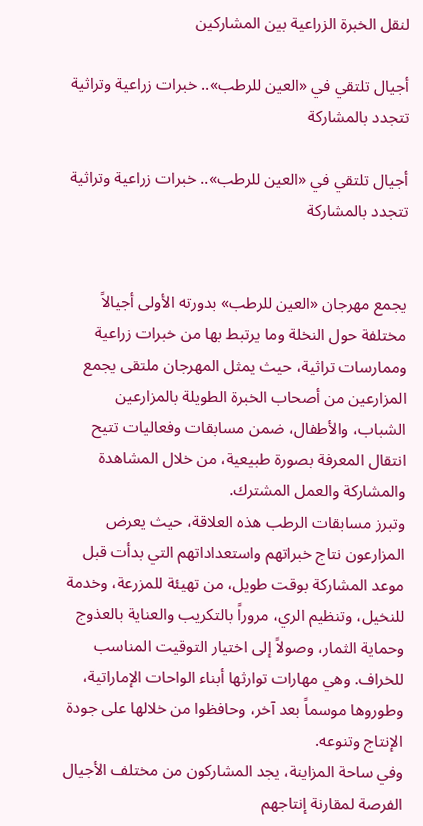لنقل الخبرة الزراعية بين المشاركين

أجيال تلتقي في «العين للرطب».. خبرات زراعية وتراثية تتجدد بالمشاركة

أجيال تلتقي في «العين للرطب».. خبرات زراعية وتراثية تتجدد بالمشاركة


يجمع مهرجان «العين للرطب» بدورته الأولى أجيالاً مختلفة حول النخلة وما يرتبط بها من خبرات زراعية وممارسات تراثية، حيث يمثل المهرجان ملتقى يجمع المزارعين من أصحاب الخبرة الطويلة بالمزارعين الشباب، والأطفال، ضمن مسابقات وفعاليات تتيح انتقال المعرفة بصورة طبيعية، من خلال المشاهدة والمشاركة والعمل المشترك.
وتبرز مسابقات الرطب هذه العلاقة، حيث يعرض المزارعون نتاج خبراتهم واستعداداتهم التي بدأت قبل موعد المشاركة بوقت طويل، من تهيئة للمزرعة، وخدمة للنخيل، وتنظيم الري، مروراً بالتكريب والعناية بالعذوج وحماية الثمار، وصولاً إلى اختيار التوقيت المناسب للخراف. وهي مهارات توارثها أبناء الواحات الإماراتية، وطوروها موسماً بعد آخر، وحافظوا من خلالها على جودة الإنتاج وتنوعه.
وفي ساحة المزاينة، يجد المشاركون من مختلف الأجيال الفرصة لمقارنة إنتاجهم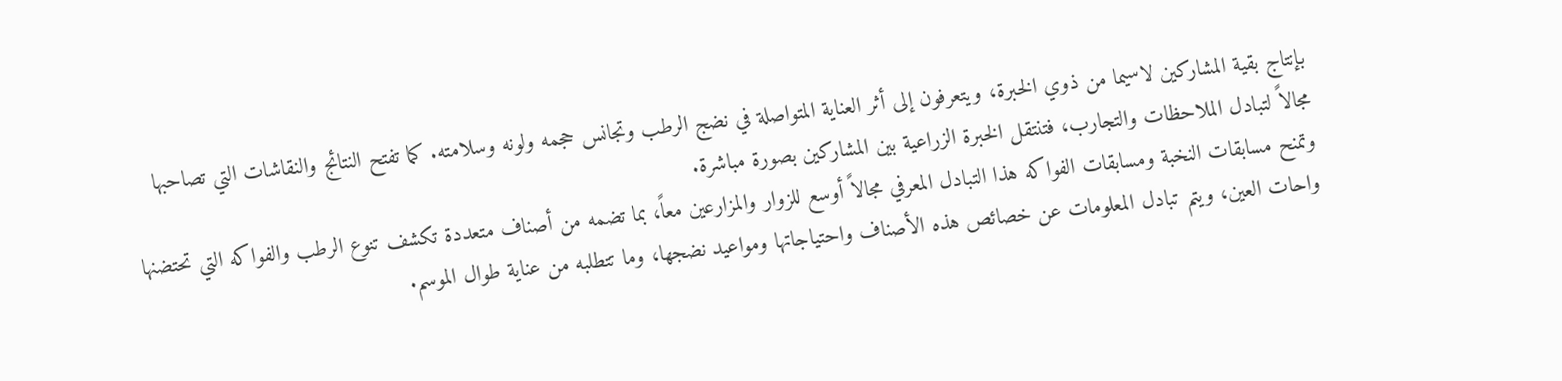بإنتاج بقية المشاركين لاسيما من ذوي الخبرة، ويتعرفون إلى أثر العناية المتواصلة في نضج الرطب وتجانس حجمه ولونه وسلامته. كما تفتح النتائج والنقاشات التي تصاحبها مجالاً لتبادل الملاحظات والتجارب، فتنتقل الخبرة الزراعية بين المشاركين بصورة مباشرة.
وتمنح مسابقات النخبة ومسابقات الفواكه هذا التبادل المعرفي مجالاً أوسع للزوار والمزارعين معاً، بما تضمه من أصناف متعددة تكشف تنوع الرطب والفواكه التي تحتضنها واحات العين، ويتم تبادل المعلومات عن خصائص هذه الأصناف واحتياجاتها ومواعيد نضجها، وما تتطلبه من عناية طوال الموسم.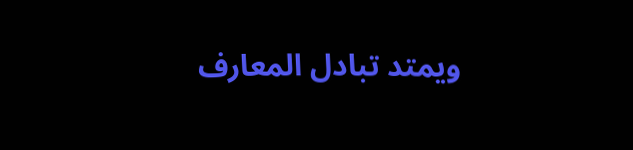ويمتد تبادل المعارف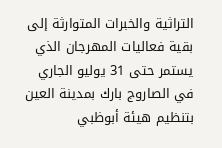التراثية والخبرات المتوارثة إلى بقية فعاليات المهرجان الذي يستمر حتى 31 يوليو الجاري في الصاروج بارك بمدينة العين بتنظيم هيئة أبوظبي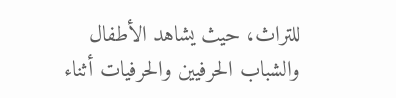للتراث، حيث يشاهد الأطفال والشباب الحرفيين والحرفيات أثناء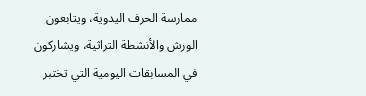ممارسة الحرف اليدوية، ويتابعون الورش والأنشطة التراثية، ويشاركون في المسابقات اليومية التي تختبر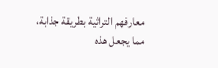معارفهم التراثية بطريقة جذابة، مما يجعل هذه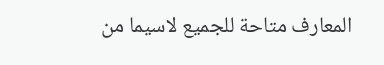المعارف متاحة للجميع لاسيما من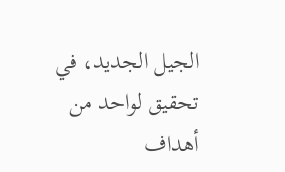الجيل الجديد، في تحقيق لواحد من أهداف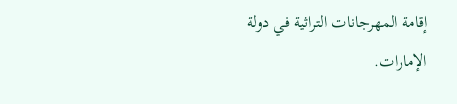إقامة المهرجانات التراثية في دولة الإمارات.